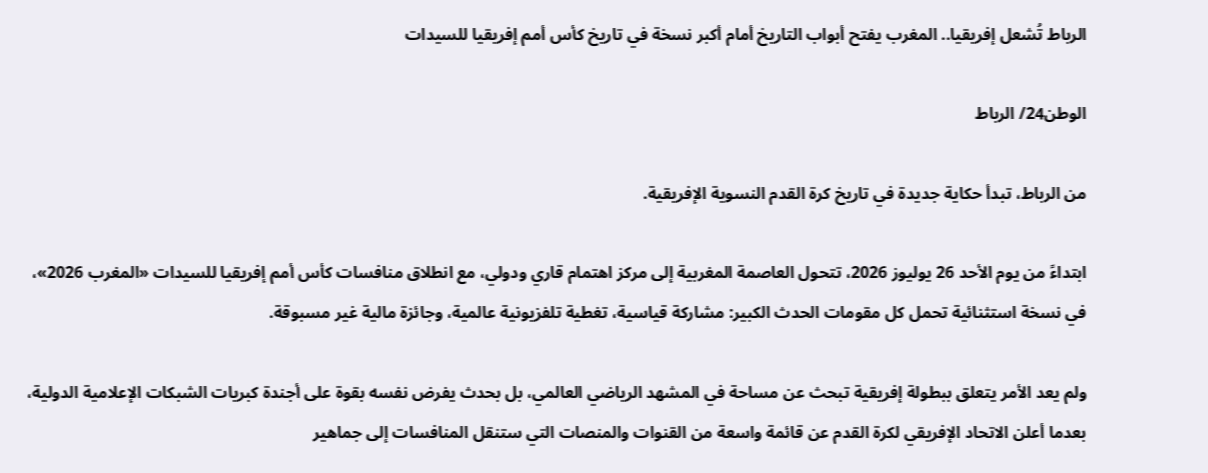الرباط تُشعل إفريقيا.. المغرب يفتح أبواب التاريخ أمام أكبر نسخة في تاريخ كأس أمم إفريقيا للسيدات

الوطن24/ الرباط

من الرباط، تبدأ حكاية جديدة في تاريخ كرة القدم النسوية الإفريقية.

ابتداءً من يوم الأحد 26 يوليوز 2026، تتحول العاصمة المغربية إلى مركز اهتمام قاري ودولي، مع انطلاق منافسات كأس أمم إفريقيا للسيدات «المغرب 2026»، في نسخة استثنائية تحمل كل مقومات الحدث الكبير: مشاركة قياسية، تغطية تلفزيونية عالمية، وجائزة مالية غير مسبوقة.

ولم يعد الأمر يتعلق ببطولة إفريقية تبحث عن مساحة في المشهد الرياضي العالمي، بل بحدث يفرض نفسه بقوة على أجندة كبريات الشبكات الإعلامية الدولية، بعدما أعلن الاتحاد الإفريقي لكرة القدم عن قائمة واسعة من القنوات والمنصات التي ستنقل المنافسات إلى جماهير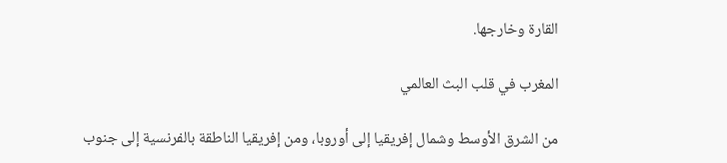القارة وخارجها.

المغرب في قلب البث العالمي

من الشرق الأوسط وشمال إفريقيا إلى أوروبا، ومن إفريقيا الناطقة بالفرنسية إلى جنوب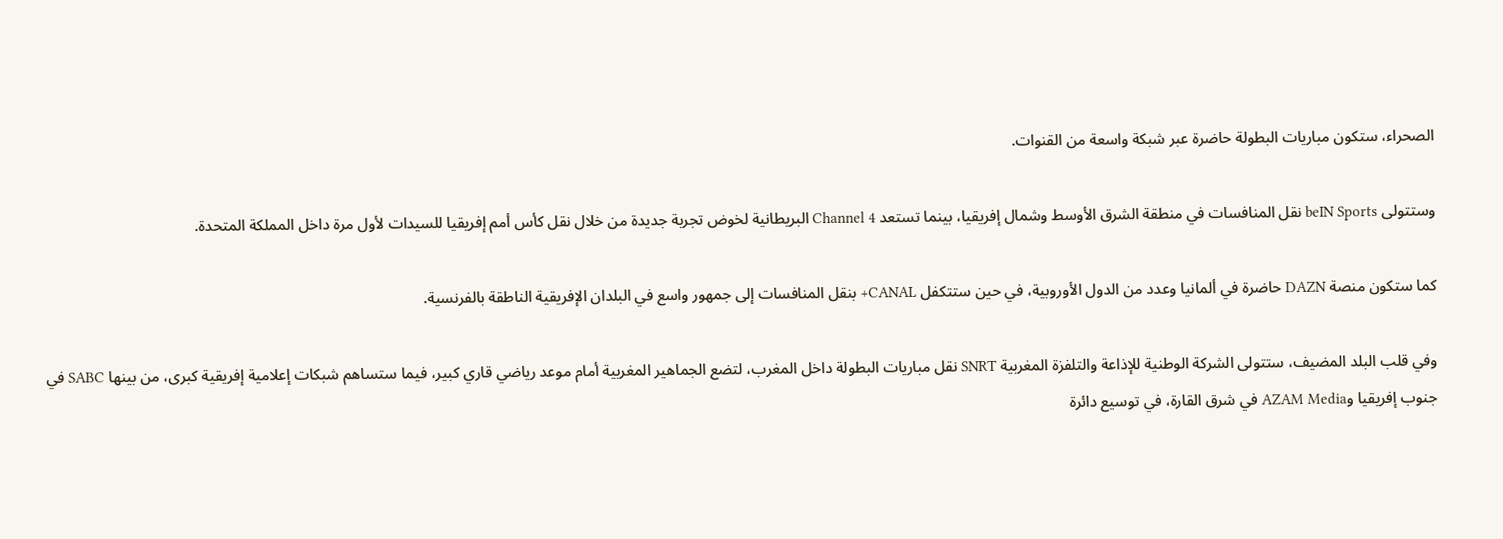الصحراء، ستكون مباريات البطولة حاضرة عبر شبكة واسعة من القنوات.

وستتولى beIN Sports نقل المنافسات في منطقة الشرق الأوسط وشمال إفريقيا، بينما تستعد Channel 4 البريطانية لخوض تجربة جديدة من خلال نقل كأس أمم إفريقيا للسيدات لأول مرة داخل المملكة المتحدة.

كما ستكون منصة DAZN حاضرة في ألمانيا وعدد من الدول الأوروبية، في حين ستتكفل CANAL+ بنقل المنافسات إلى جمهور واسع في البلدان الإفريقية الناطقة بالفرنسية.

وفي قلب البلد المضيف، ستتولى الشركة الوطنية للإذاعة والتلفزة المغربية SNRT نقل مباريات البطولة داخل المغرب، لتضع الجماهير المغربية أمام موعد رياضي قاري كبير، فيما ستساهم شبكات إعلامية إفريقية كبرى، من بينها SABC في جنوب إفريقيا وAZAM Media في شرق القارة، في توسيع دائرة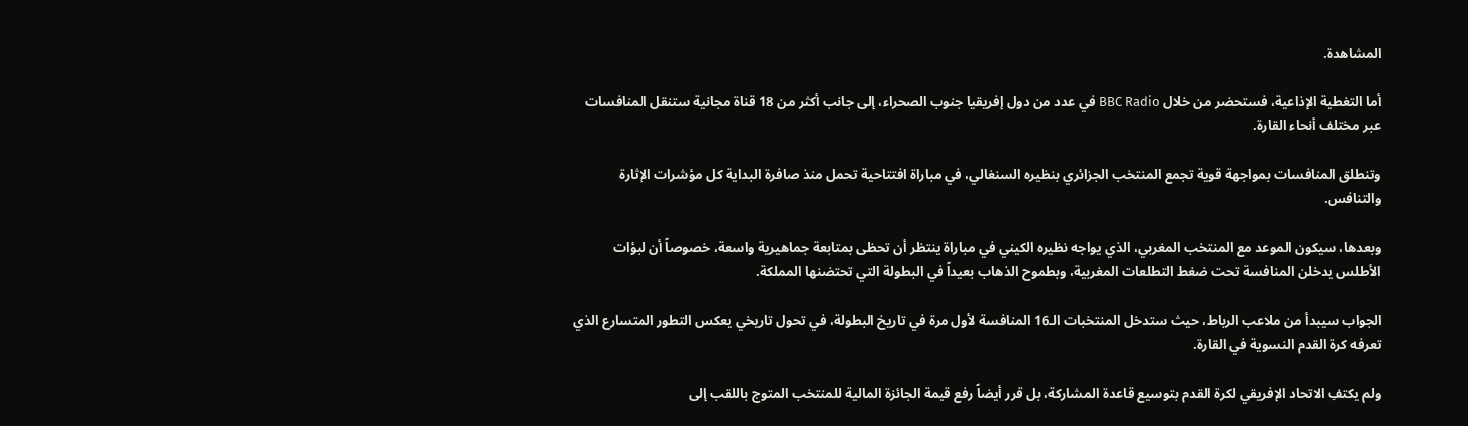المشاهدة.

أما التغطية الإذاعية، فستحضر من خلال BBC Radio في عدد من دول إفريقيا جنوب الصحراء، إلى جانب أكثر من 18 قناة مجانية ستنقل المنافسات عبر مختلف أنحاء القارة.

وتنطلق المنافسات بمواجهة قوية تجمع المنتخب الجزائري بنظيره السنغالي، في مباراة افتتاحية تحمل منذ صافرة البداية كل مؤشرات الإثارة والتنافس.

وبعدها، سيكون الموعد مع المنتخب المغربي، الذي يواجه نظيره الكيني في مباراة ينتظر أن تحظى بمتابعة جماهيرية واسعة، خصوصاً أن لبؤات الأطلس يدخلن المنافسة تحت ضغط التطلعات المغربية، وبطموح الذهاب بعيداً في البطولة التي تحتضنها المملكة.

الجواب سيبدأ من ملاعب الرباط، حيث ستدخل المنتخبات الـ16 المنافسة لأول مرة في تاريخ البطولة، في تحول تاريخي يعكس التطور المتسارع الذي تعرفه كرة القدم النسوية في القارة.

ولم يكتفِ الاتحاد الإفريقي لكرة القدم بتوسيع قاعدة المشاركة، بل قرر أيضاً رفع قيمة الجائزة المالية للمنتخب المتوج باللقب إلى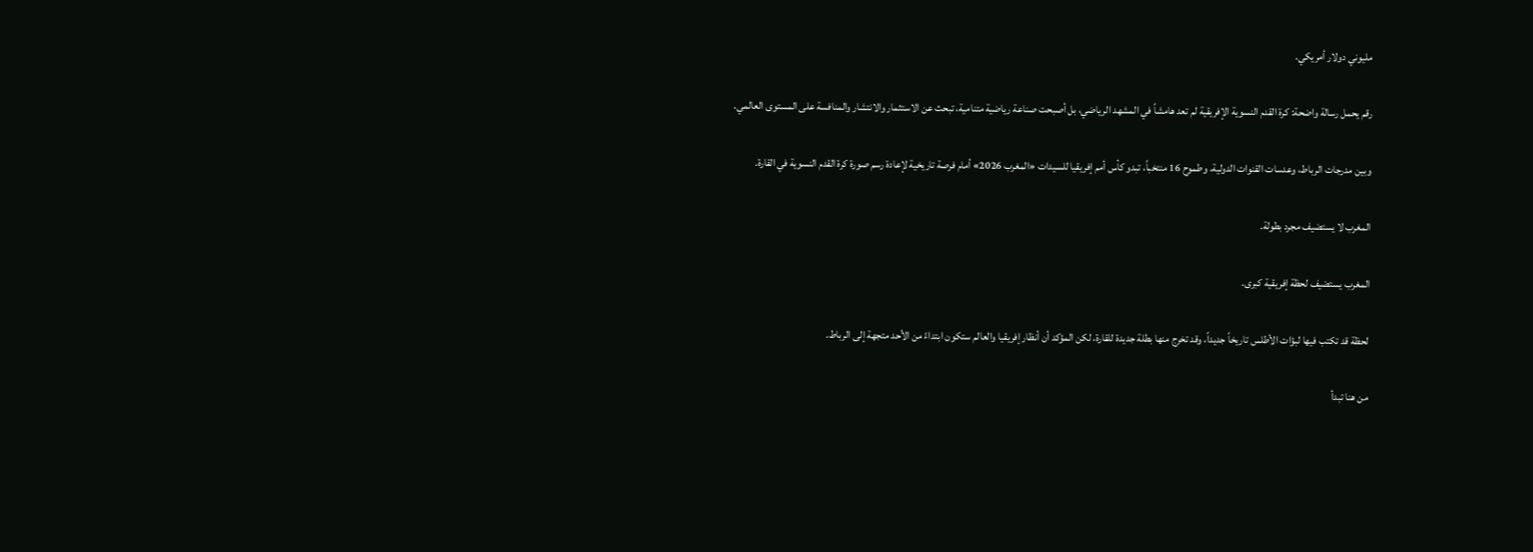مليوني دولار أمريكي.

رقم يحمل رسالة واضحة: كرة القدم النسوية الإفريقية لم تعد هامشاً في المشهد الرياضي، بل أصبحت صناعة رياضية متنامية، تبحث عن الاستثمار والانتشار والمنافسة على المستوى العالمي.

وبين مدرجات الرباط، وعدسات القنوات الدولية، وطموح 16 منتخباً، تبدو كأس أمم إفريقيا للسيدات «المغرب 2026» أمام فرصة تاريخية لإعادة رسم صورة كرة القدم النسوية في القارة.

المغرب لا يستضيف مجرد بطولة.

المغرب يستضيف لحظة إفريقية كبرى.

لحظة قد تكتب فيها لبؤات الأطلس تاريخاً جديداً، وقد تخرج منها بطلة جديدة للقارة، لكن المؤكد أن أنظار إفريقيا والعالم ستكون ابتداءً من الأحد متجهة إلى الرباط.

من هنا تبدأ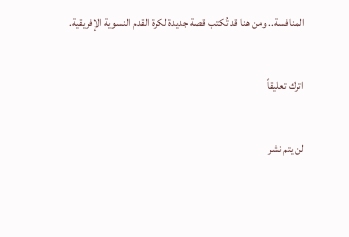المنافسة.. ومن هنا قد تُكتب قصة جديدة لكرة القدم النسوية الإفريقية.

اترك تعليقاً

لن يتم نشر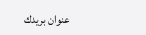عنوان بريدك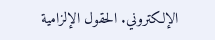الإلكتروني. الحقول الإلزامية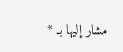مشار إليها بـ *